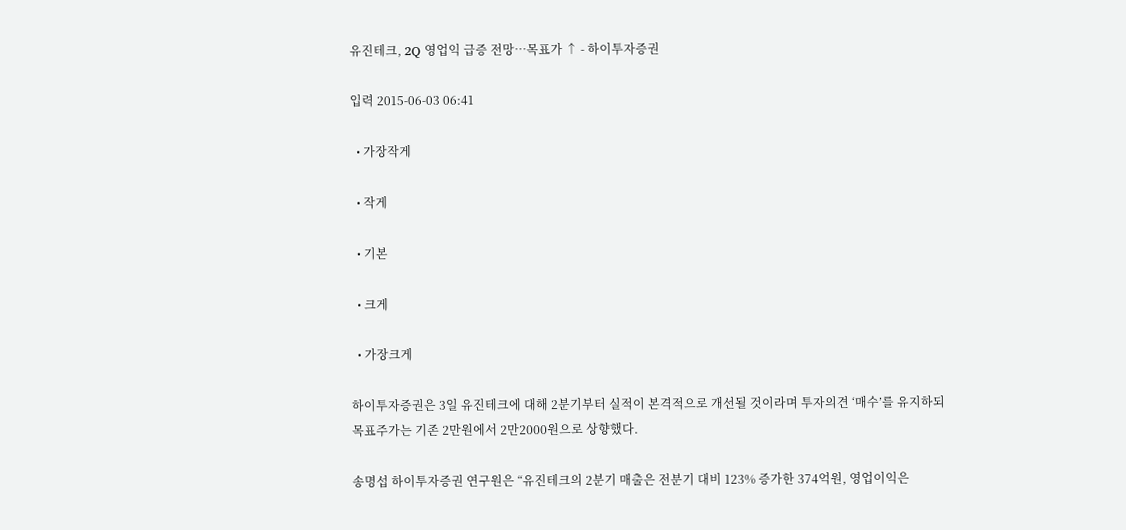유진테크, 2Q 영업익 급증 전망…목표가 ↑ - 하이투자증권

입력 2015-06-03 06:41

  • 가장작게

  • 작게

  • 기본

  • 크게

  • 가장크게

하이투자증권은 3일 유진테크에 대해 2분기부터 실적이 본격적으로 개선될 것이라며 투자의견 ‘매수’를 유지하되 목표주가는 기존 2만원에서 2만2000원으로 상향했다.

송명섭 하이투자증권 연구원은 “유진테크의 2분기 매출은 전분기 대비 123% 증가한 374억원, 영업이익은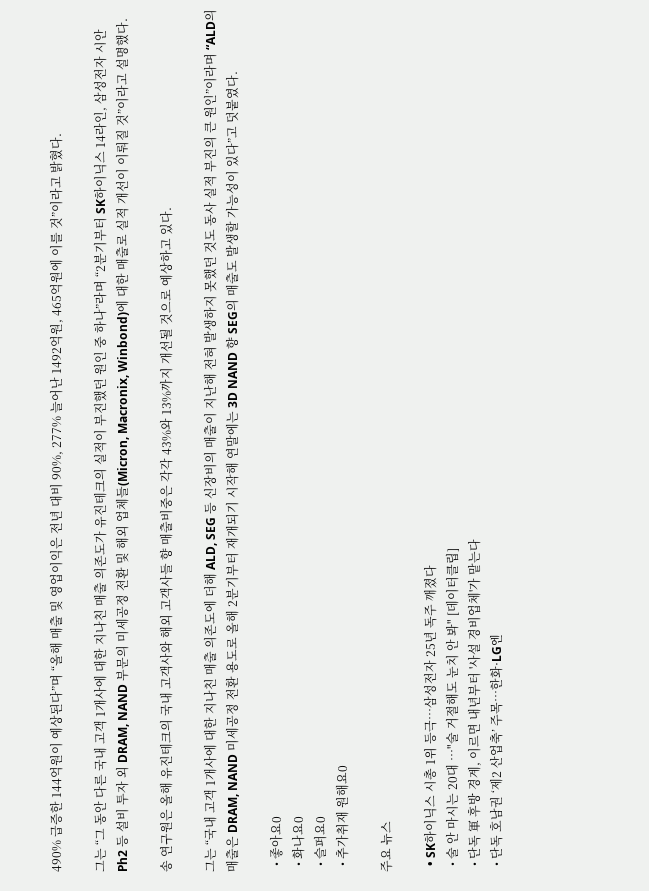490% 급증한 144억원이 예상된다”며 “올해 매출 및 영업이익은 전년 대비 90%, 277% 늘어난 1492억원, 465억원에 이를 것”이라고 밝혔다.

그는 “그 동안 다른 국내 고객 1개사에 대한 지나친 매출 의존도가 유진테크의 실적이 부진했던 원인 중 하나”라며 “2분기부터 SK하이닉스 14라인, 삼성전자 시안 Ph2 등 설비 투자 외 DRAM, NAND 부문의 미세공정 전환 및 해외 업체들(Micron, Macronix, Winbond)에 대한 매출로 실적 개선이 이뤄질 것”이라고 설명했다.

송 연구원은 올해 유진테크의 국내 고객사와 해외 고객사들 향 매출비중은 각각 43%와 13%까지 개선될 것으로 예상하고 있다.

그는 “국내 고객 1개사에 대한 지나친 매출 의존도에 더해 ALD, SEG 등 신장비의 매출이 지난해 전혀 발생하지 못했던 것도 동사 실적 부진의 큰 원인”이라며 “ALD의 매출은 DRAM, NAND 미세공정 전환 용도로 올해 2분기부터 재개되기 시작해 연말에는 3D NAND 향 SEG의 매출도 발생할 가능성이 있다”고 덧붙였다.

  • 좋아요0
  • 화나요0
  • 슬퍼요0
  • 추가취재 원해요0

주요 뉴스

  • SK하이닉스 시총 1위 등극…삼성전자 25년 독주 깨졌다
  • 술 안 마시는 20대 …"술 거절해도 눈치 안 봐" [데이터클립]
  • 단독 軍 후방 경계, 이르면 내년부터 '사설 경비업체'가 맡는다
  • 단독 호남권 ‘제2 산업축’ 주목…한화·LG엔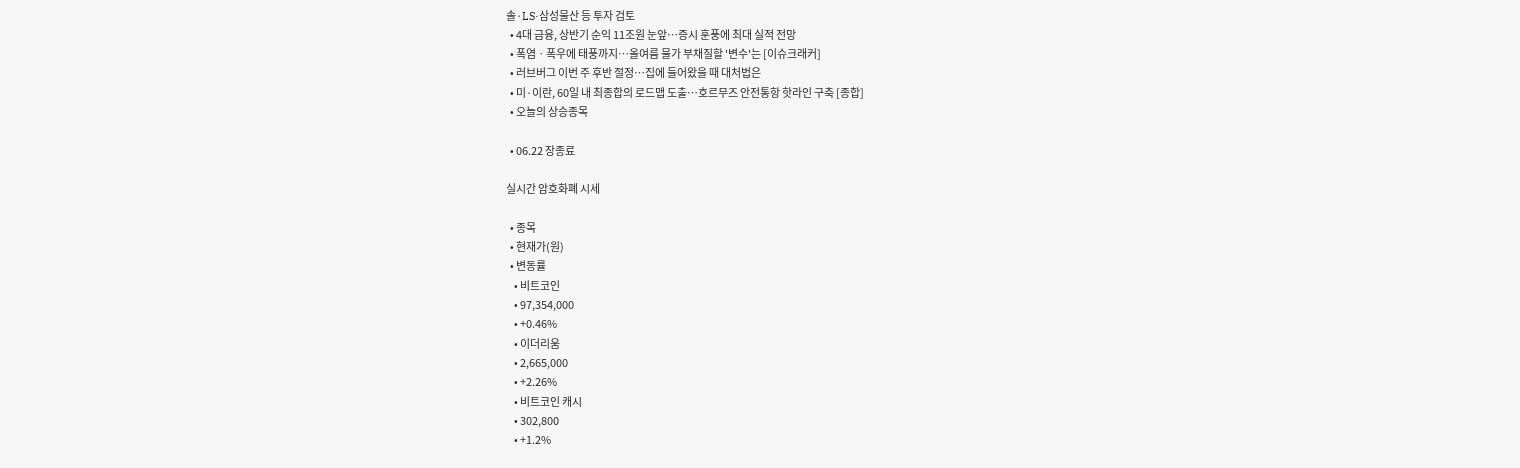솔·LS·삼성물산 등 투자 검토
  • 4대 금융, 상반기 순익 11조원 눈앞⋯증시 훈풍에 최대 실적 전망
  • 폭염ㆍ폭우에 태풍까지⋯올여름 물가 부채질할 '변수'는 [이슈크래커]
  • 러브버그 이번 주 후반 절정⋯집에 들어왔을 때 대처법은
  • 미·이란, 60일 내 최종합의 로드맵 도출…호르무즈 안전통항 핫라인 구축 [종합]
  • 오늘의 상승종목

  • 06.22 장종료

실시간 암호화폐 시세

  • 종목
  • 현재가(원)
  • 변동률
    • 비트코인
    • 97,354,000
    • +0.46%
    • 이더리움
    • 2,665,000
    • +2.26%
    • 비트코인 캐시
    • 302,800
    • +1.2%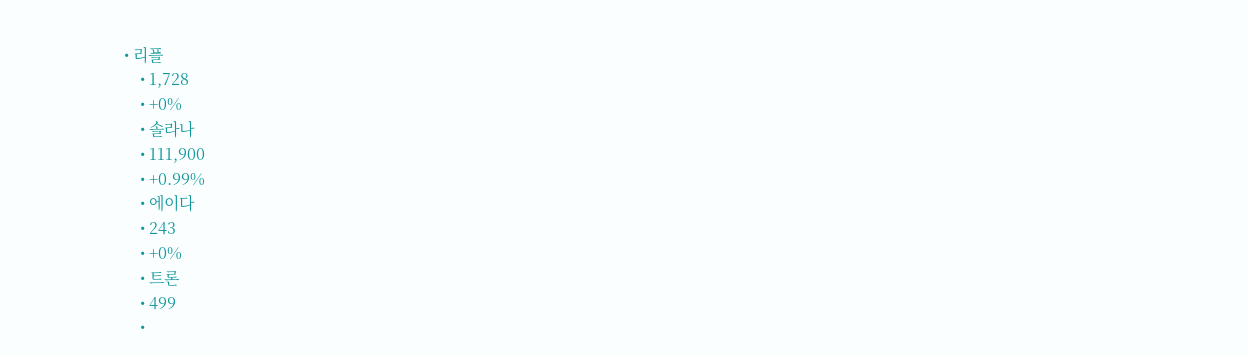• 리플
    • 1,728
    • +0%
    • 솔라나
    • 111,900
    • +0.99%
    • 에이다
    • 243
    • +0%
    • 트론
    • 499
    •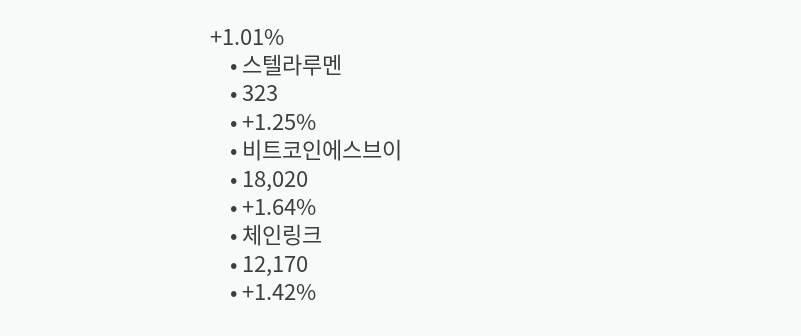+1.01%
    • 스텔라루멘
    • 323
    • +1.25%
    • 비트코인에스브이
    • 18,020
    • +1.64%
    • 체인링크
    • 12,170
    • +1.42%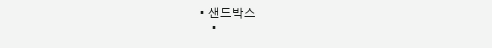• 샌드박스
    •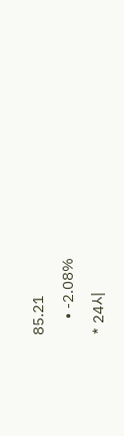85.21
    • -2.08%
* 24시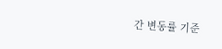간 변동률 기준